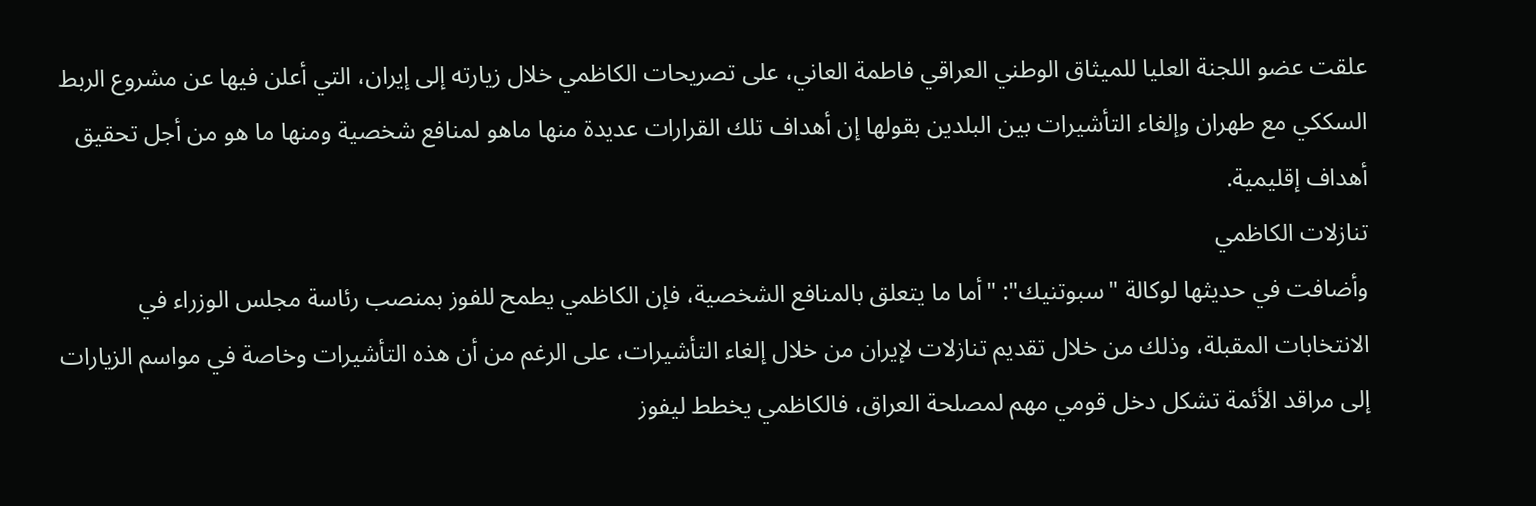علقت عضو اللجنة العليا للميثاق الوطني العراقي فاطمة العاني، على تصريحات الكاظمي خلال زيارته إلى إيران، التي أعلن فيها عن مشروع الربط السككي مع طهران وإلغاء التأشيرات بين البلدين بقولها إن أهداف تلك القرارات عديدة منها ماهو لمنافع شخصية ومنها ما هو من أجل تحقيق أهداف إقليمية.
تنازلات الكاظمي
وأضافت في حديثها لوكالة "سبوتنيك": "أما ما يتعلق بالمنافع الشخصية، فإن الكاظمي يطمح للفوز بمنصب رئاسة مجلس الوزراء في الانتخابات المقبلة، وذلك من خلال تقديم تنازلات لإيران من خلال إلغاء التأشيرات، على الرغم من أن هذه التأشيرات وخاصة في مواسم الزيارات إلى مراقد الأئمة تشكل دخل قومي مهم لمصلحة العراق، فالكاظمي يخطط ليفوز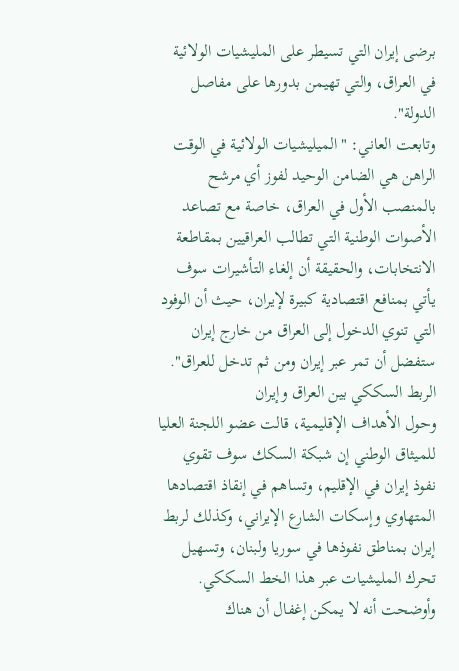برضى إيران التي تسيطر على المليشيات الولائية في العراق، والتي تهيمن بدورها على مفاصل الدولة".
وتابعت العاني: "الميليشيات الولائية في الوقت الراهن هي الضامن الوحيد لفوز أي مرشح بالمنصب الأول في العراق، خاصة مع تصاعد الأصوات الوطنية التي تطالب العراقيين بمقاطعة الانتخابات، والحقيقة أن إلغاء التأشيرات سوف يأتي بمنافع اقتصادية كبيرة لإيران، حيث أن الوفود التي تنوي الدخول إلى العراق من خارج إيران ستفضل أن تمر عبر إيران ومن ثم تدخل للعراق".
الربط السككي بين العراق وإيران
وحول الأهداف الإقليمية، قالت عضو اللجنة العليا للميثاق الوطني إن شبكة السكك سوف تقوي نفوذ إيران في الإقليم، وتساهم في إنقاذ اقتصادها المتهاوي وإسكات الشارع الإيراني، وكذلك لربط إيران بمناطق نفوذها في سوريا ولبنان، وتسهيل تحرك المليشيات عبر هذا الخط السككي.
وأوضحت أنه لا يمكن إغفال أن هناك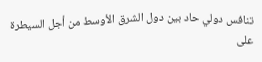تنافس دولي حاد بين دول الشرق الأوسط من أجل السيطرة على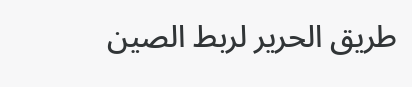طريق الحرير لربط الصين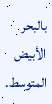بالبحر الأبيض المتوسط.